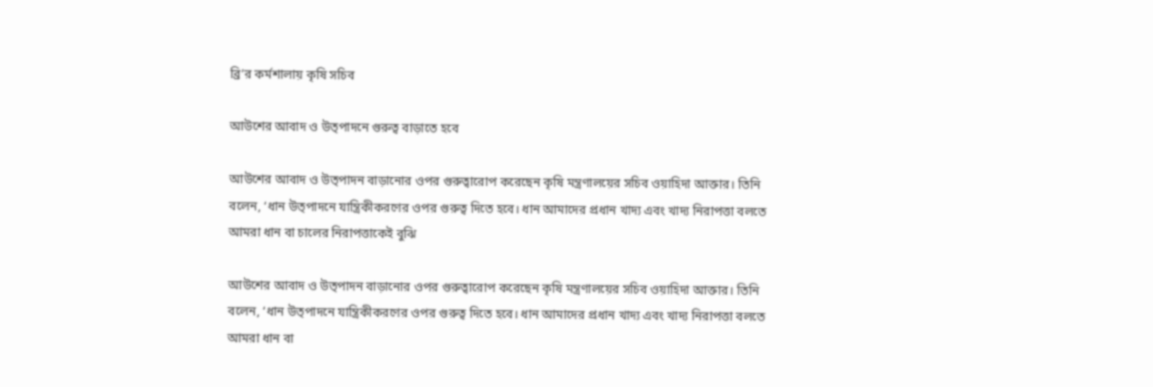ব্রি’র কর্মশালায় কৃষি সচিব

আউশের আবাদ ও উত্পাদনে গুরুত্ব বাড়াতে হবে

আউশের আবাদ ও উত্পাদন বাড়ানোর ওপর গুরুত্বারোপ করেছেন কৃষি মন্ত্রণালয়ের সচিব ওয়াহিদা আক্তার। তিনি বলেন, ‘ধান উত্পাদনে যান্ত্রিকীকরণের ওপর গুরুত্ব দিতে হবে। ধান আমাদের প্রধান খাদ্য এবং খাদ্য নিরাপত্তা বলতে আমরা ধান বা চালের নিরাপত্তাকেই বুঝি

আউশের আবাদ ও উত্পাদন বাড়ানোর ওপর গুরুত্বারোপ করেছেন কৃষি মন্ত্রণালয়ের সচিব ওয়াহিদা আক্তার। তিনি বলেন, ‘ধান উত্পাদনে যান্ত্রিকীকরণের ওপর গুরুত্ব দিতে হবে। ধান আমাদের প্রধান খাদ্য এবং খাদ্য নিরাপত্তা বলতে আমরা ধান বা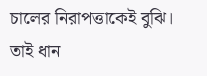চালের নিরাপত্তাকেই বুঝি। তাই ধান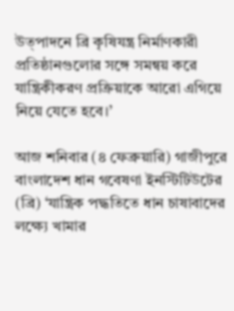উত্পাদনে ব্রি কৃষিযন্ত্র নির্মাণকারী প্রতিষ্ঠানগুলোর সঙ্গে সমন্বয় করে যান্ত্রিকীকরণ প্রক্রিয়াকে আরো এগিয়ে নিয়ে যেতে হবে।’

আজ শনিবার (৪ ফেব্রুয়ারি) গাজীপুরে বাংলাদেশ ধান গবেষণা ইনস্টিটিউটের (ব্রি) ‘যান্ত্রিক পদ্ধতিতে ধান চাষাবাদের লক্ষ্যে খামার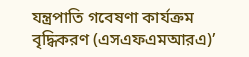যন্ত্রপাতি গবেষণা কার্যক্রম বৃদ্ধিকরণ (এসএফএমআরএ)’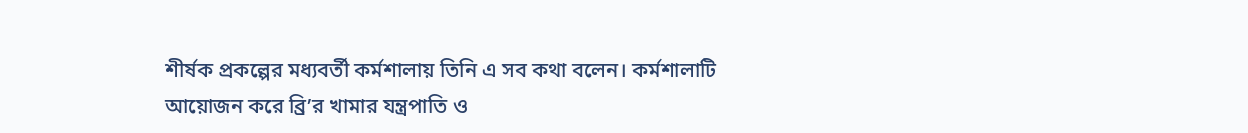শীর্ষক প্রকল্পের মধ্যবর্তী কর্মশালায় তিনি এ সব কথা বলেন। কর্মশালাটি আয়োজন করে ব্রি’র খামার যন্ত্রপাতি ও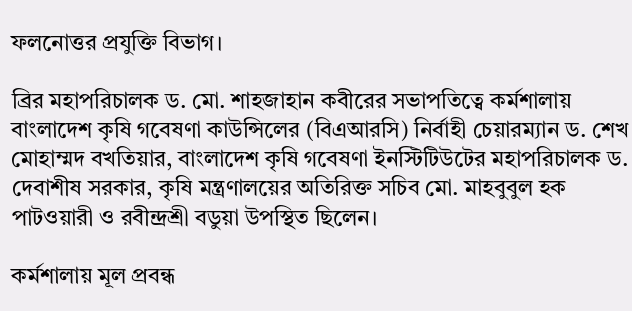ফলনোত্তর প্রযুক্তি বিভাগ।

ব্রির মহাপরিচালক ড. মো. শাহজাহান কবীরের সভাপতিত্বে কর্মশালায় বাংলাদেশ কৃষি গবেষণা কাউন্সিলের (বিএআরসি) নির্বাহী চেয়ারম্যান ড. শেখ মোহাম্মদ বখতিয়ার, বাংলাদেশ কৃষি গবেষণা ইনস্টিটিউটের মহাপরিচালক ড. দেবাশীষ সরকার, কৃষি মন্ত্রণালয়ের অতিরিক্ত সচিব মো. মাহবুবুল হক পাটওয়ারী ও রবীন্দ্রশ্রী বডুয়া উপস্থিত ছিলেন।

কর্মশালায় মূল প্রবন্ধ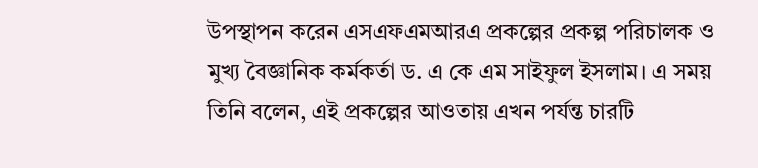উপস্থাপন করেন এসএফএমআরএ প্রকল্পের প্রকল্প পরিচালক ও মুখ্য বৈজ্ঞানিক কর্মকর্তা ড. এ কে এম সাইফুল ইসলাম। এ সময় তিনি বলেন, এই প্রকল্পের আওতায় এখন পর্যন্ত চারটি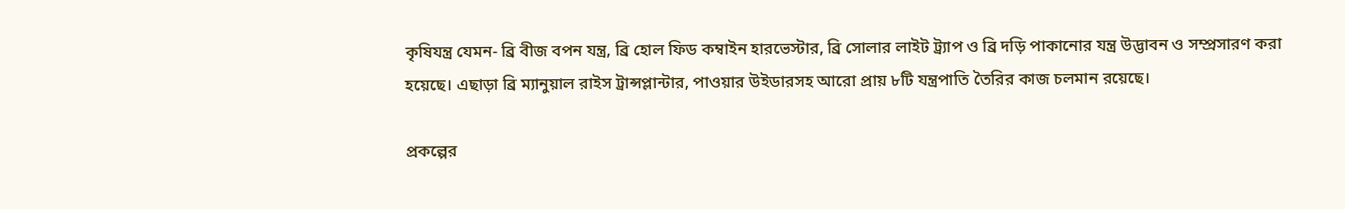কৃষিযন্ত্র যেমন- ব্রি বীজ বপন যন্ত্র, ব্রি হোল ফিড কম্বাইন হারভেস্টার, ব্রি সোলার লাইট ট্র্যাপ ও ব্রি দড়ি পাকানোর যন্ত্র উদ্ভাবন ও সম্প্রসারণ করা হয়েছে। এছাড়া ব্রি ম্যানুয়াল রাইস ট্রান্সপ্লান্টার, পাওয়ার উইডারসহ আরো প্রায় ৮টি যন্ত্রপাতি তৈরির কাজ চলমান রয়েছে।

প্রকল্পের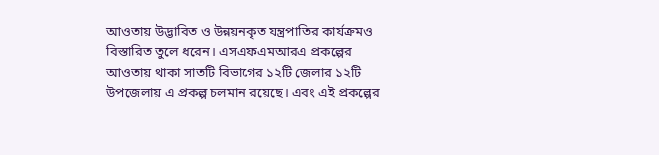আওতায় উদ্ভাবিত ও উন্নয়নকৃত যন্ত্রপাতির কার্যক্রমও বিস্তারিত তুলে ধরেন। এসএফএমআরএ প্রকল্পের আওতায় থাকা সাতটি বিভাগের ১২টি জেলার ১২টি উপজেলায় এ প্রকল্প চলমান রয়েছে। এবং এই প্রকল্পের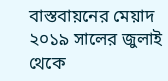বাস্তবায়নের মেয়াদ ২০১৯ সালের জুলাই থেকে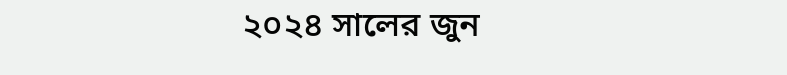২০২৪ সালের জুন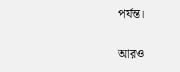পর্যন্ত।

আরও